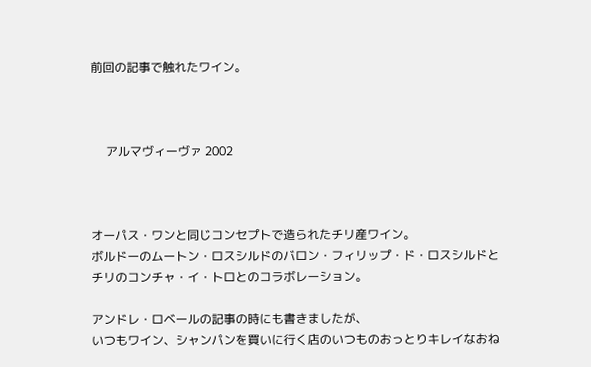前回の記事で触れたワイン。



     アルマヴィーヴァ 2002



オーパス・ワンと同じコンセプトで造られたチリ産ワイン。
ボルドーのムートン・ロスシルドのバロン・フィリップ・ド・ロスシルドと
チリのコンチャ・イ・トロとのコラボレーション。

アンドレ・ロベールの記事の時にも書きましたが、
いつもワイン、シャンパンを買いに行く店のいつものおっとりキレイなおね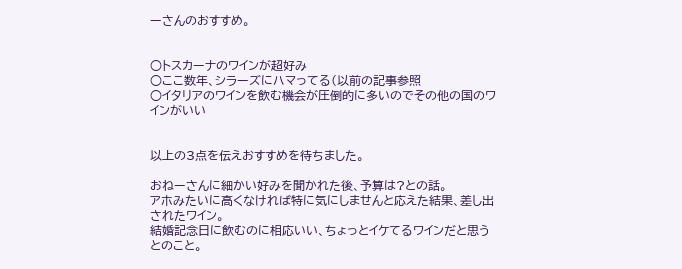ーさんのおすすめ。


○トスカーナのワインが超好み
○ここ数年、シラーズにハマってる(以前の記事参照
○イタリアのワインを飲む機会が圧倒的に多いのでその他の国のワインがいい


以上の3点を伝えおすすめを待ちました。

おねーさんに細かい好みを聞かれた後、予算は?との話。
アホみたいに高くなければ特に気にしませんと応えた結果、差し出されたワイン。
結婚記念日に飲むのに相応いい、ちょっとイケてるワインだと思うとのこと。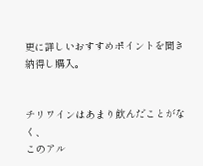更に詳しいおすすめポイントを聞き納得し購入。


チリワインはあまり飲んだことがなく、
このアル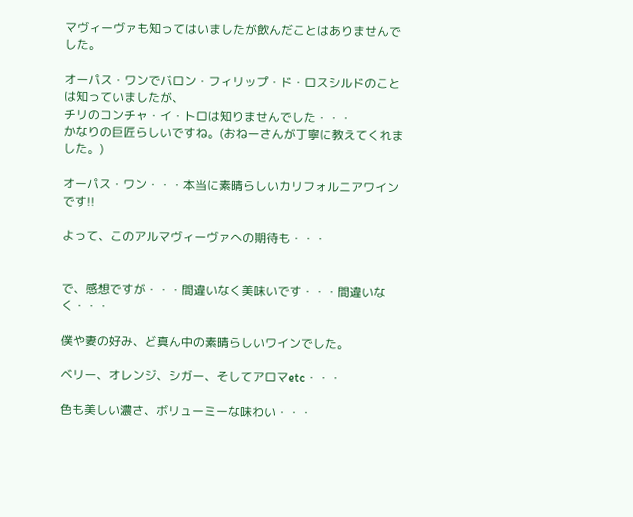マヴィーヴァも知ってはいましたが飲んだことはありませんでした。

オーパス・ワンでバロン・フィリップ・ド・ロスシルドのことは知っていましたが、
チリのコンチャ・イ・トロは知りませんでした・・・
かなりの巨匠らしいですね。(おねーさんが丁寧に教えてくれました。)

オーパス・ワン・・・本当に素晴らしいカリフォルニアワインです!!

よって、このアルマヴィーヴァへの期待も・・・


で、感想ですが・・・間違いなく美味いです・・・間違いなく・・・

僕や妻の好み、ど真ん中の素晴らしいワインでした。

ベリー、オレンジ、シガー、そしてアロマetc・・・

色も美しい濃さ、ボリューミーな味わい・・・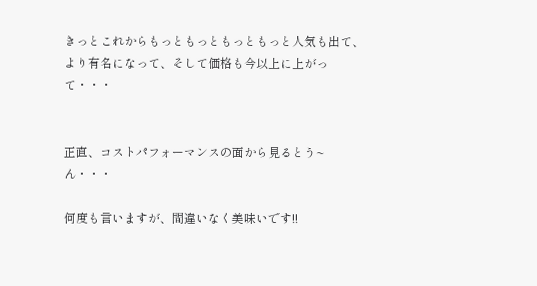きっとこれからもっともっともっともっと人気も出て、
より有名になって、そして価格も今以上に上がって・・・


正直、コストパフォーマンスの面から見るとう~ん・・・

何度も言いますが、間違いなく美味いです!!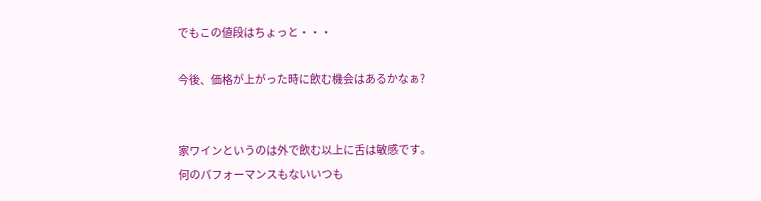でもこの値段はちょっと・・・

今後、価格が上がった時に飲む機会はあるかなぁ?


家ワインというのは外で飲む以上に舌は敏感です。
何のパフォーマンスもないいつも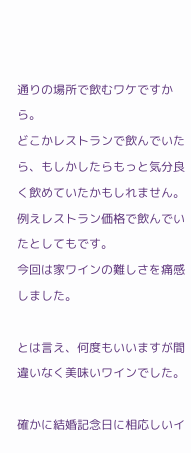通りの場所で飲むワケですから。
どこかレストランで飲んでいたら、もしかしたらもっと気分良く飲めていたかもしれません。
例えレストラン価格で飲んでいたとしてもです。
今回は家ワインの難しさを痛感しました。

とは言え、何度もいいますが間違いなく美味いワインでした。

確かに結婚記念日に相応しいイ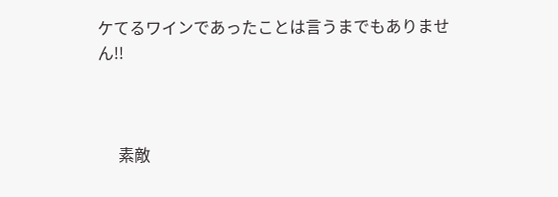ケてるワインであったことは言うまでもありません!!



     素敵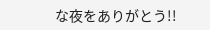な夜をありがとう!!